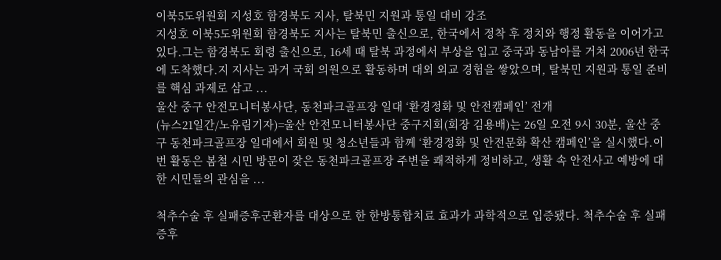이북5도위원회 지성호 함경북도 지사, 탈북민 지원과 통일 대비 강조
지성호 이북5도위원회 함경북도 지사는 탈북민 출신으로, 한국에서 정착 후 정치와 행정 활동을 이어가고 있다.그는 함경북도 회령 출신으로, 16세 때 탈북 과정에서 부상을 입고 중국과 동남아를 거쳐 2006년 한국에 도착했다.지 지사는 과거 국회 의원으로 활동하며 대외 외교 경험을 쌓았으며, 탈북민 지원과 통일 준비를 핵심 과제로 삼고 ...
울산 중구 안전모니터봉사단, 동천파크골프장 일대 ‘환경정화 및 안전캠페인’ 전개
(뉴스21일간/노유림기자)=울산 안전모니터봉사단 중구지회(회장 김용배)는 26일 오전 9시 30분, 울산 중구 동천파크골프장 일대에서 회원 및 청소년들과 함께 ‘환경정화 및 안전문화 확산 캠페인’을 실시했다.이번 활동은 봄철 시민 방문이 잦은 동천파크골프장 주변을 쾌적하게 정비하고, 생활 속 안전사고 예방에 대한 시민들의 관심을 ...

척추수술 후 실패증후군환자를 대상으로 한 한방통합치료 효과가 과학적으로 입증됐다. 척추수술 후 실패증후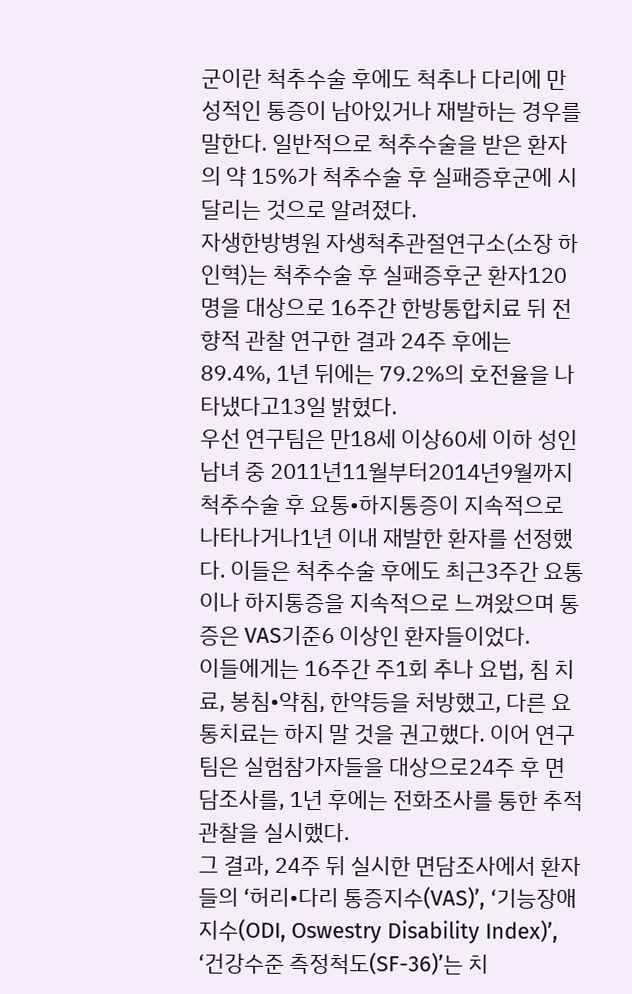군이란 척추수술 후에도 척추나 다리에 만성적인 통증이 남아있거나 재발하는 경우를 말한다. 일반적으로 척추수술을 받은 환자의 약 15%가 척추수술 후 실패증후군에 시달리는 것으로 알려졌다.
자생한방병원 자생척추관절연구소(소장 하인혁)는 척추수술 후 실패증후군 환자120명을 대상으로 16주간 한방통합치료 뒤 전향적 관찰 연구한 결과 24주 후에는 89.4%, 1년 뒤에는 79.2%의 호전율을 나타냈다고13일 밝혔다.
우선 연구팀은 만18세 이상60세 이하 성인남녀 중 2011년11월부터2014년9월까지 척추수술 후 요통•하지통증이 지속적으로 나타나거나1년 이내 재발한 환자를 선정했다. 이들은 척추수술 후에도 최근3주간 요통이나 하지통증을 지속적으로 느껴왔으며 통증은 VAS기준6 이상인 환자들이었다.
이들에게는 16주간 주1회 추나 요법, 침 치료, 봉침•약침, 한약등을 처방했고, 다른 요통치료는 하지 말 것을 권고했다. 이어 연구 팀은 실험참가자들을 대상으로24주 후 면담조사를, 1년 후에는 전화조사를 통한 추적관찰을 실시했다.
그 결과, 24주 뒤 실시한 면담조사에서 환자들의 ‘허리•다리 통증지수(VAS)’, ‘기능장애지수(ODI, Oswestry Disability Index)’, ‘건강수준 측정척도(SF-36)’는 치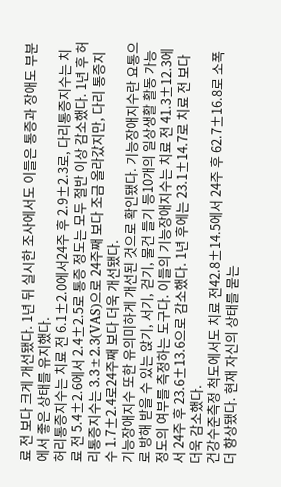료 전 보다 크게 개선됐다. 1년 뒤 실시한 조사에서도 이들은 통증과 장애도 부분에서 좋은 상태를 유지했다.
허리통증지수는 치료 전 6.1±2.0에서24주 후 2.9±2.3로, 다리통증지수는 치료 전 5.4±2.6에서 2.4±2.5로 통증 정도는 모두 절반 이상 감소했다. 1년 후 허리통증지수는 3.3±2.3(VAS)으로 24주째 보다 조금 올라갔지만, 다리 통증지수 1.7±2.4로24주째 보다 더욱 개선됐다.
기능장애지수 또한 유의미하게 개선된 것으로 확인됐다. 기능장애지수란 요통으로 방해 받을 수 있는 앉기, 서기, 걷기, 물건 들기 등10개의 일상생활 활동 가능 정도의 여부를 측정하는 도구다. 이들의 기능장애지수는 치료 전 41.3±12.3에서 24주 후 23.6±13.6으로 감소했다. 1년 후에는 23.1±14.7로 치료 전 보다 더욱 감소했다.
건강수준측정 척도에서도 치료 전42.8±14.5에서 24주 후 62.7±16.8로 소폭 더 향상됐다. 현재 자신의 상태를 묻는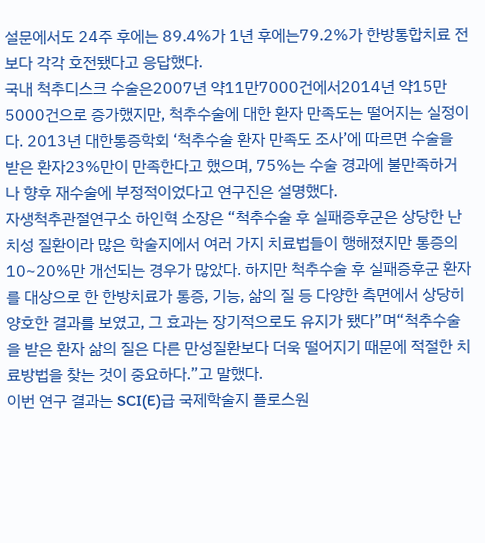설문에서도 24주 후에는 89.4%가 1년 후에는79.2%가 한방통합치료 전보다 각각 호전됐다고 응답했다.
국내 척추디스크 수술은2007년 약11만7000건에서2014년 약15만5000건으로 증가했지만, 척추수술에 대한 환자 만족도는 떨어지는 실정이다. 2013년 대한통증학회 ‘척추수술 환자 만족도 조사’에 따르면 수술을 받은 환자23%만이 만족한다고 했으며, 75%는 수술 경과에 불만족하거나 향후 재수술에 부정적이었다고 연구진은 설명했다.
자생척추관절연구소 하인혁 소장은 “척추수술 후 실패증후군은 상당한 난치성 질환이라 많은 학술지에서 여러 가지 치료법들이 행해졌지만 통증의10~20%만 개선되는 경우가 많았다. 하지만 척추수술 후 실패증후군 환자를 대상으로 한 한방치료가 통증, 기능, 삶의 질 등 다양한 측면에서 상당히 양호한 결과를 보였고, 그 효과는 장기적으로도 유지가 됐다”며“척추수술을 받은 환자 삶의 질은 다른 만성질환보다 더욱 떨어지기 때문에 적절한 치료방법을 찾는 것이 중요하다.”고 말했다.
이번 연구 결과는 SCI(E)급 국제학술지 플로스원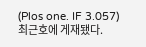(Plos one. IF 3.057)최근호에 게재됐다.